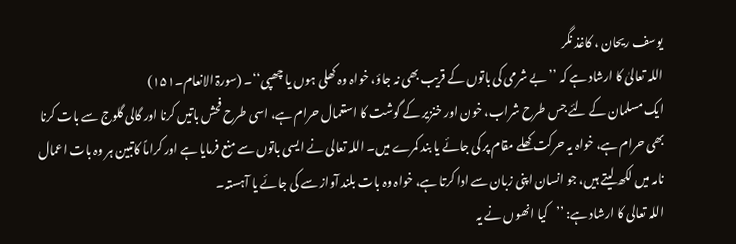یوسف ریحان ، کاغذ نگر
اللہ تعالیٰ کا ارشاد ہے کہ ’’بے شرمی کی باتوں کے قریب بھی نہ جاؤ، خواہ وہ کھلی ہوں یا چھپی‘‘۔ (سورۃ الانعام۔۱۵۱)
ایک مسلمان کے لئے جس طرح شراب، خون اور خنزیر کے گوشت کا استعمال حرام ہے، اسی طرح فحش باتیں کرنا اور گالی گلوج سے بات کرنا بھی حرام ہے، خواہ یہ حرکت کھلے مقام پر کی جائے یا بند کمرے میں۔ اللہ تعالی نے ایسی باتوں سے منع فرمایا ہے اور کراماً کاتبین ہر وہ بات اعمال نامہ میں لکھ لیتے ہیں، جو انسان اپنی زبان سے ادا کرتا ہے، خواہ وہ بات بلند آواز سے کی جائے یا آہستہ۔
اللہ تعالی کا ارشاد ہے: ’’کیا انھوں نے یہ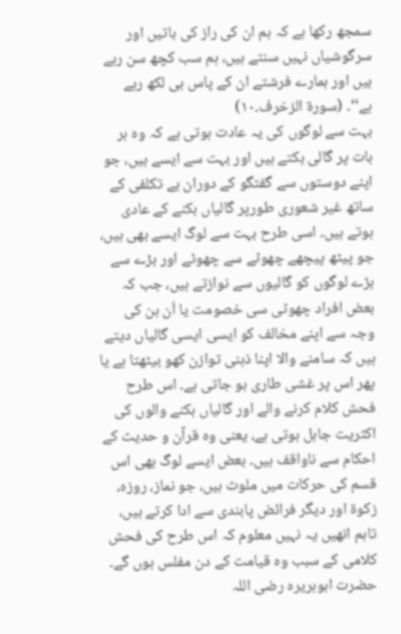سمجھ رکھا ہے کہ ہم ان کی راز کی باتیں اور سرگوشیاں نہیں سنتے ہیں، ہم سب کچھ سن رہے ہیں اور ہمارے فرشتے ان کے پاس ہی لکھ رہے ہے‘‘۔ (سورۃ الزخرف۔۱۰)
بہت سے لوگوں کی یہ عادت ہوتی ہے کہ وہ ہر بات پر گالی بکتے ہیں اور بہت سے ایسے ہیں، جو اپنے دوستوں سے گفتگو کے دوران بے تکلفی کے ساتھ غیر شعوری طورپر گالیاں بکنے کے عادی ہوتے ہیں۔ اسی طرح بہت سے لوگ ایسے بھی ہیں، جو پیٹھ پیچھے چھوٹے سے چھوٹے اور بڑے سے بڑے لوگوں کو گالیوں سے نوازتے ہیں، جب کہ بعض افراد چھوٹی سی خصومت یا اَن بن کی وجہ سے اپنے مخالف کو ایسی ایسی گالیاں دیتے ہیں کہ سامنے والا اپنا ذہنی توازن کھو بیٹھتا ہے یا پھر اس پر غشی طاری ہو جاتی ہے۔ اس طرح فحش کلام کرنے والے اور گالیاں بکنے والوں کی اکثریت جاہل ہوتی ہے، یعنی وہ قرآن و حدیث کے احکام سے ناواقف ہیں۔ بعض ایسے لوگ بھی اس قسم کی حرکات میں ملوث ہیں، جو نماز، روزہ، زکوۃ اور دیگر فرائض پابندی سے ادا کرتے ہیں، تاہم انھیں یہ نہیں معلوم کہ اس طرح کی فحش کلامی کے سبب وہ قیامت کے دن مفلس ہوں گے۔
حضرت ابوہریرہ رضی اللہ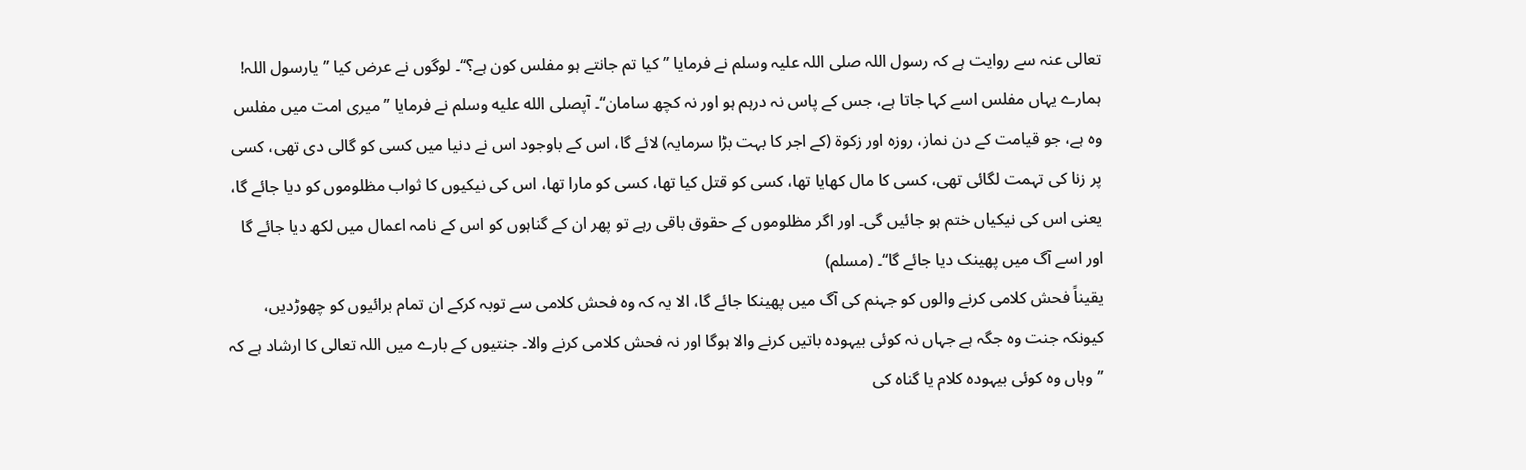تعالی عنہ سے روایت ہے کہ رسول اللہ صلی اللہ علیہ وسلم نے فرمایا ’’کیا تم جانتے ہو مفلس کون ہے؟‘‘۔ لوگوں نے عرض کیا ’’یارسول اللہ! ہمارے یہاں مفلس اسے کہا جاتا ہے، جس کے پاس نہ درہم ہو اور نہ کچھ سامان‘‘۔ آپصلى الله عليه وسلم نے فرمایا ’’میری امت میں مفلس وہ ہے، جو قیامت کے دن نماز، روزہ اور زکوۃ (کے اجر کا بہت بڑا سرمایہ) لائے گا، اس کے باوجود اس نے دنیا میں کسی کو گالی دی تھی، کسی پر زنا کی تہمت لگائی تھی، کسی کا مال کھایا تھا، کسی کو قتل کیا تھا، کسی کو مارا تھا، اس کی نیکیوں کا ثواب مظلوموں کو دیا جائے گا، یعنی اس کی نیکیاں ختم ہو جائیں گی۔ اور اگر مظلوموں کے حقوق باقی رہے تو پھر ان کے گناہوں کو اس کے نامہ اعمال میں لکھ دیا جائے گا اور اسے آگ میں پھینک دیا جائے گا‘‘۔ (مسلم)
یقیناً فحش کلامی کرنے والوں کو جہنم کی آگ میں پھینکا جائے گا، الا یہ کہ وہ فحش کلامی سے توبہ کرکے ان تمام برائیوں کو چھوڑدیں، کیونکہ جنت وہ جگہ ہے جہاں نہ کوئی بیہودہ باتیں کرنے والا ہوگا اور نہ فحش کلامی کرنے والا۔ جنتیوں کے بارے میں اللہ تعالی کا ارشاد ہے کہ ’’وہاں وہ کوئی بیہودہ کلام یا گناہ کی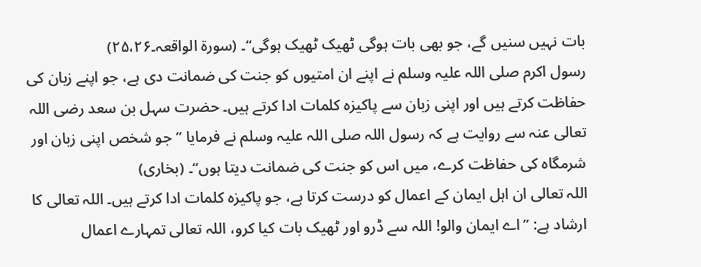بات نہیں سنیں گے، جو بھی بات ہوگی ٹھیک ٹھیک ہوگی‘‘۔ (سورۃ الواقعہ۔۲۵،۲۶)
رسول اکرم صلی اللہ علیہ وسلم نے اپنے ان امتیوں کو جنت کی ضمانت دی ہے، جو اپنے زبان کی حفاظت کرتے ہیں اور اپنی زبان سے پاکیزہ کلمات ادا کرتے ہیں۔ حضرت سہل بن سعد رضی اللہ تعالی عنہ سے روایت ہے کہ رسول اللہ صلی اللہ علیہ وسلم نے فرمایا ’’جو شخص اپنی زبان اور شرمگاہ کی حفاظت کرے، میں اس کو جنت کی ضمانت دیتا ہوں‘‘۔ (بخاری)
اللہ تعالی ان اہل ایمان کے اعمال کو درست کرتا ہے، جو پاکیزہ کلمات ادا کرتے ہیں۔ اللہ تعالی کا ارشاد ہے: ’’اے ایمان والو! اللہ سے ڈرو اور ٹھیک بات کیا کرو، اللہ تعالی تمہارے اعمال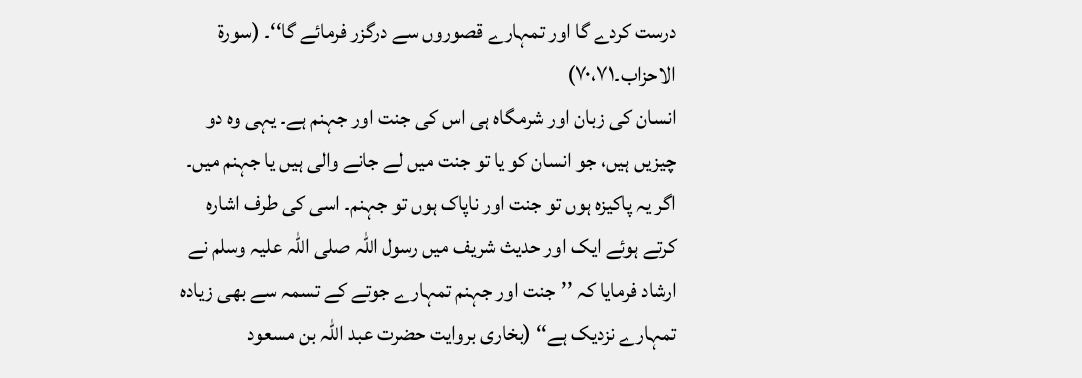درست کردے گا اور تمہارے قصوروں سے درگزر فرمائے گا‘‘۔ (سورۃ الاحزاب۔۷۰،۷۱)
انسان کی زبان اور شرمگاہ ہی اس کی جنت اور جہنم ہے۔ یہی وہ دو چیزیں ہیں، جو انسان کو یا تو جنت میں لے جانے والی ہیں یا جہنم میں۔ اگر یہ پاکیزہ ہوں تو جنت اور ناپاک ہوں تو جہنم۔ اسی کی طرف اشارہ کرتے ہوئے ایک اور حدیث شریف میں رسول اللہ صلی اللہ علیہ وسلم نے ارشاد فرمایا کہ ’’جنت اور جہنم تمہارے جوتے کے تسمہ سے بھی زیادہ تمہارے نزدیک ہے‘‘ (بخاری بروایت حضرت عبد اللہ بن مسعود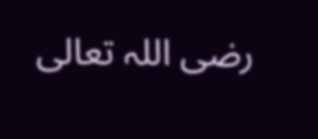رضی اللہ تعالی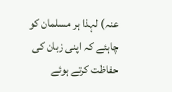عنہ) لہذا ہر مسلمان کو چاہئے کہ اپنی زبان کی حفاظت کرتے ہوئے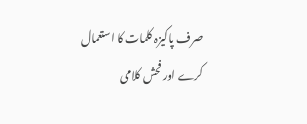صرف پاکیزہ کلمات کا استعمال کرے اور فحش کلامی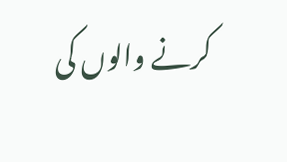کرنے والوں کی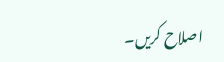اصلاح کریں۔